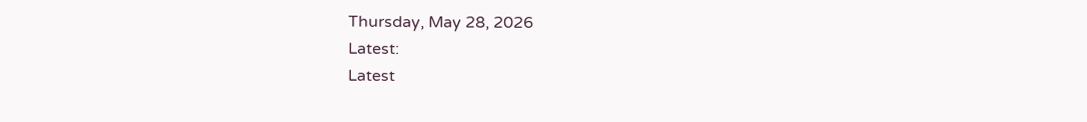Thursday, May 28, 2026
Latest:
Latest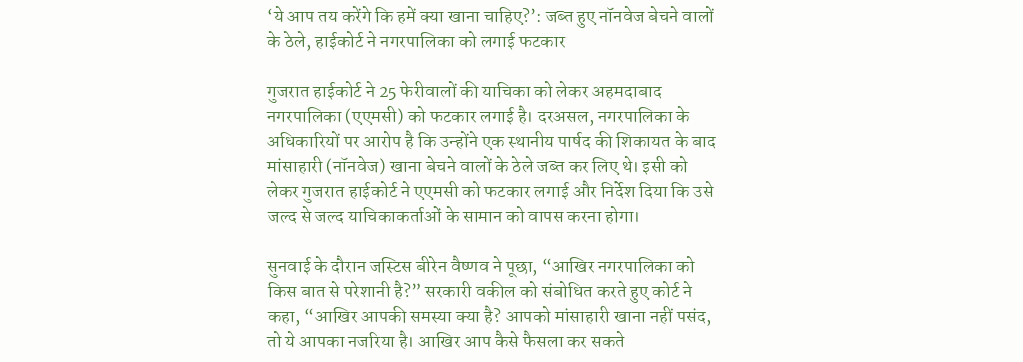‘ये आप तय करेंगे कि हमें क्या खाना चाहिए?’: जब्त हुए नॉनवेज बेचने वालों के ठेले, हाईकोर्ट ने नगरपालिका को लगाई फटकार

गुजरात हाईकोर्ट ने 25 फेरीवालों की याचिका को लेकर अहमदाबाद नगरपालिका (एएमसी) को फटकार लगाई है। दरअसल, नगरपालिका के अधिकारियों पर आरोप है कि उन्होंने एक स्थानीय पार्षद की शिकायत के बाद मांसाहारी (नॉनवेज) खाना बेचने वालों के ठेले जब्त कर लिए थे। इसी को लेकर गुजरात हाईकोर्ट ने एएमसी को फटकार लगाई और निर्देश दिया कि उसे जल्द से जल्द याचिकाकर्ताओं के सामान को वापस करना होगा।

सुनवाई के दौरान जस्टिस बीरेन वैष्णव ने पूछा, “आखिर नगरपालिका को किस बात से परेशानी है?” सरकारी वकील को संबोधित करते हुए कोर्ट ने कहा, “आखिर आपकी समस्या क्या है? आपको मांसाहारी खाना नहीं पसंद, तो ये आपका नजरिया है। आखिर आप कैसे फैसला कर सकते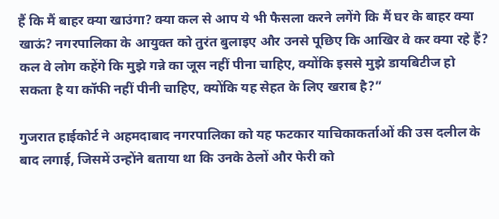हैं कि मैं बाहर क्या खाउंगा? क्या कल से आप ये भी फैसला करने लगेंगे कि मैं घर के बाहर क्या खाऊं? नगरपालिका के आयुक्त को तुरंत बुलाइए और उनसे पूछिए कि आखिर वे कर क्या रहे हैं? कल वे लोग कहेंगे कि मुझे गन्ने का जूस नहीं पीना चाहिए, क्योंकि इससे मुझे डायबिटीज हो सकता है या कॉफी नहीं पीनी चाहिए, क्योंकि यह सेहत के लिए खराब है?”

गुजरात हाईकोर्ट ने अहमदाबाद नगरपालिका को यह फटकार याचिकाकर्ताओं की उस दलील के बाद लगाई, जिसमें उन्होंने बताया था कि उनके ठेलों और फेरी को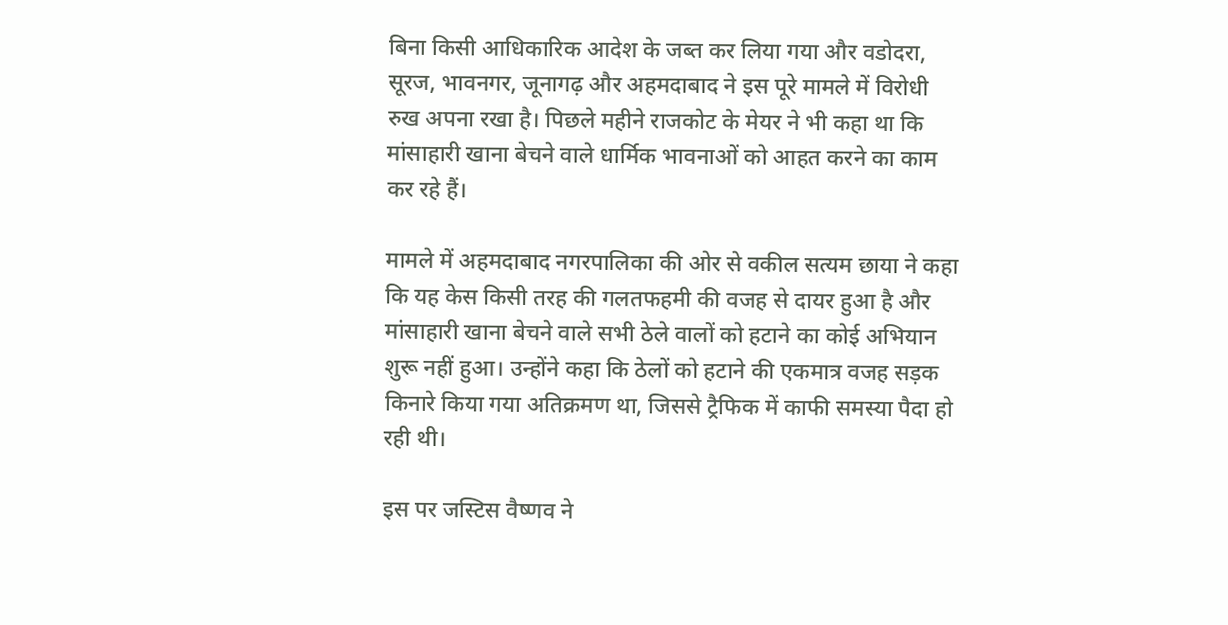बिना किसी आधिकारिक आदेश के जब्त कर लिया गया और वडोदरा, सूरज, भावनगर, जूनागढ़ और अहमदाबाद ने इस पूरे मामले में विरोधी रुख अपना रखा है। पिछले महीने राजकोट के मेयर ने भी कहा था कि मांसाहारी खाना बेचने वाले धार्मिक भावनाओं को आहत करने का काम कर रहे हैं।

मामले में अहमदाबाद नगरपालिका की ओर से वकील सत्यम छाया ने कहा कि यह केस किसी तरह की गलतफहमी की वजह से दायर हुआ है और मांसाहारी खाना बेचने वाले सभी ठेले वालों को हटाने का कोई अभियान शुरू नहीं हुआ। उन्होंने कहा कि ठेलों को हटाने की एकमात्र वजह सड़क किनारे किया गया अतिक्रमण था, जिससे ट्रैफिक में काफी समस्या पैदा हो रही थी।

इस पर जस्टिस वैष्णव ने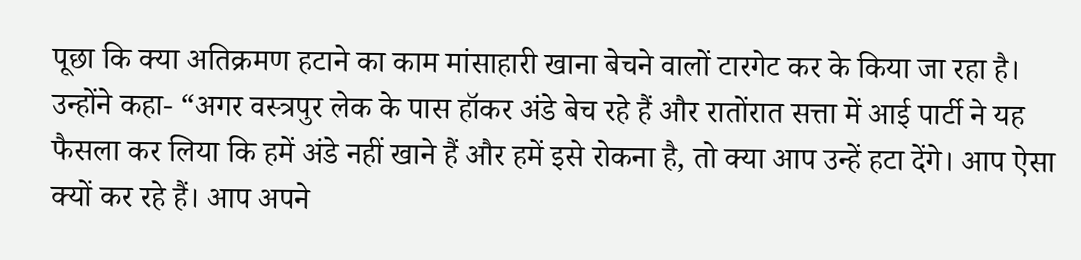पूछा कि क्या अतिक्रमण हटाने का काम मांसाहारी खाना बेचने वालों टारगेट कर के किया जा रहा है। उन्होंने कहा- “अगर वस्त्रपुर लेक के पास हॉकर अंडे बेच रहे हैं और रातोंरात सत्ता में आई पार्टी ने यह फैसला कर लिया कि हमें अंडे नहीं खाने हैं और हमें इसे रोकना है, तो क्या आप उन्हें हटा देंगे। आप ऐसा क्यों कर रहे हैं। आप अपने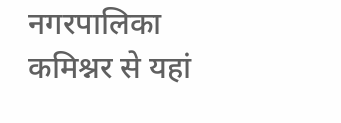नगरपालिका कमिश्नर से यहां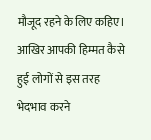मौजूद रहने के लिए कहिए। आखिर आपकी हिम्मत कैसे हुई लोगों से इस तरह भेदभाव करने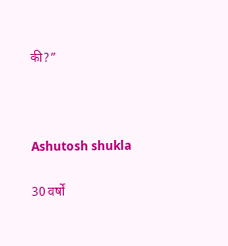की?”



Ashutosh shukla

30 वर्षों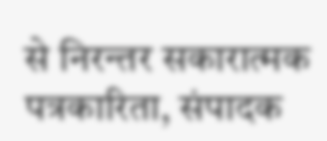से निरन्तर सकारात्मक पत्रकारिता, संपादक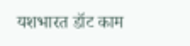यशभारत डॉट काम